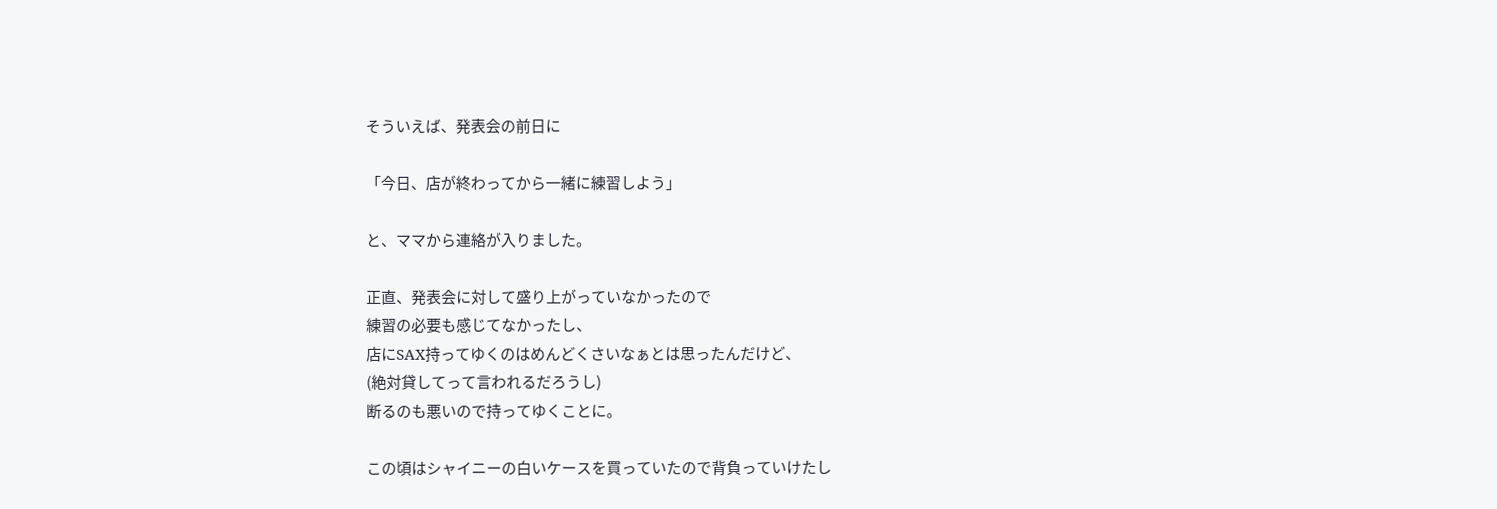そういえば、発表会の前日に

「今日、店が終わってから一緒に練習しよう」

と、ママから連絡が入りました。

正直、発表会に対して盛り上がっていなかったので
練習の必要も感じてなかったし、
店にSAX持ってゆくのはめんどくさいなぁとは思ったんだけど、
(絶対貸してって言われるだろうし)
断るのも悪いので持ってゆくことに。

この頃はシャイニーの白いケースを買っていたので背負っていけたし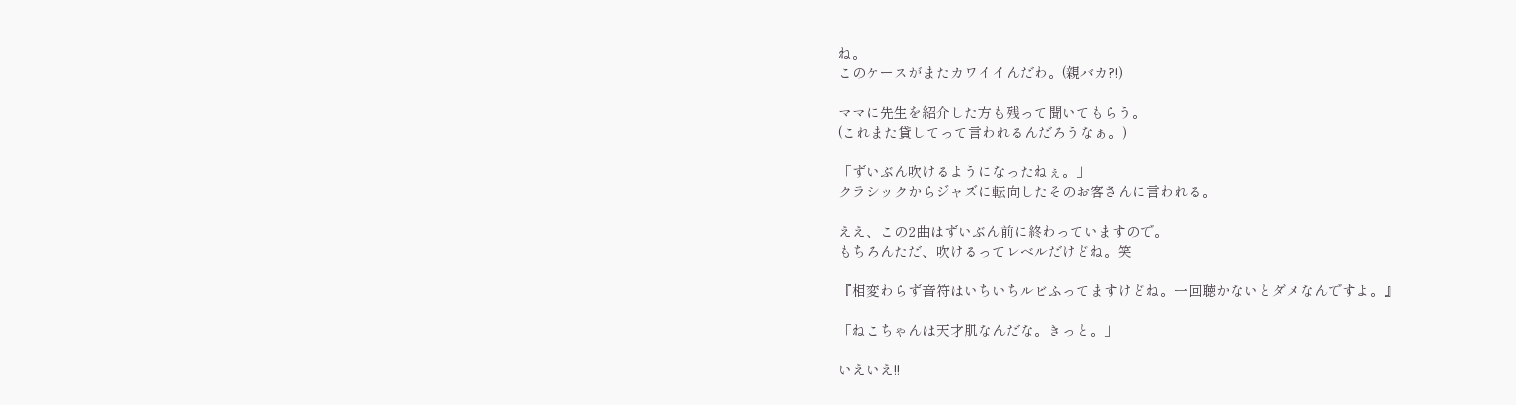ね。
このケースがまたカワイイんだわ。(親バカ?!)

ママに先生を紹介した方も残って聞いてもらう。
(これまた貸してって言われるんだろうなぁ。)

「ずいぶん吹けるようになったねぇ。」
クラシックからジャズに転向したそのお客さんに言われる。

ええ、この2曲はずいぶん前に終わっていますので。
もちろんただ、吹けるってレベルだけどね。笑

『相変わらず音符はいちいちルビふってますけどね。一回聴かないとダメなんですよ。』

「ねこちゃんは天才肌なんだな。きっと。」

いえいえ!!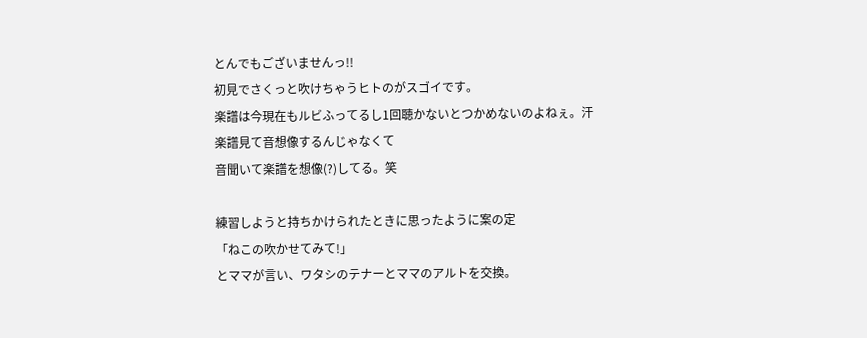とんでもございませんっ!!
初見でさくっと吹けちゃうヒトのがスゴイです。
楽譜は今現在もルビふってるし1回聴かないとつかめないのよねぇ。汗
楽譜見て音想像するんじゃなくて
音聞いて楽譜を想像(?)してる。笑

練習しようと持ちかけられたときに思ったように案の定
「ねこの吹かせてみて!」
とママが言い、ワタシのテナーとママのアルトを交換。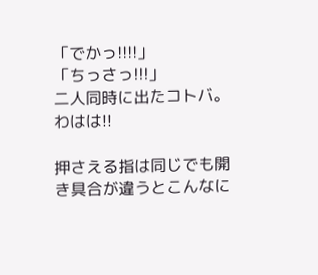「でかっ!!!!」
「ちっさっ!!!」
二人同時に出たコトバ。わはは!!

押さえる指は同じでも開き具合が違うとこんなに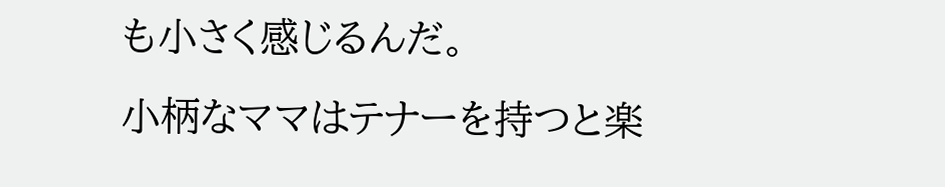も小さく感じるんだ。
小柄なママはテナーを持つと楽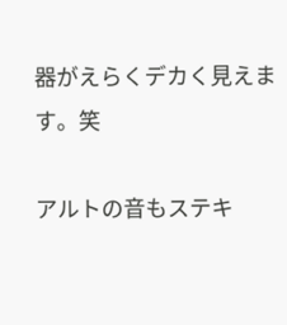器がえらくデカく見えます。笑

アルトの音もステキ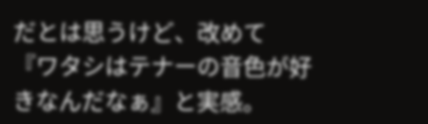だとは思うけど、改めて
『ワタシはテナーの音色が好きなんだなぁ』と実感。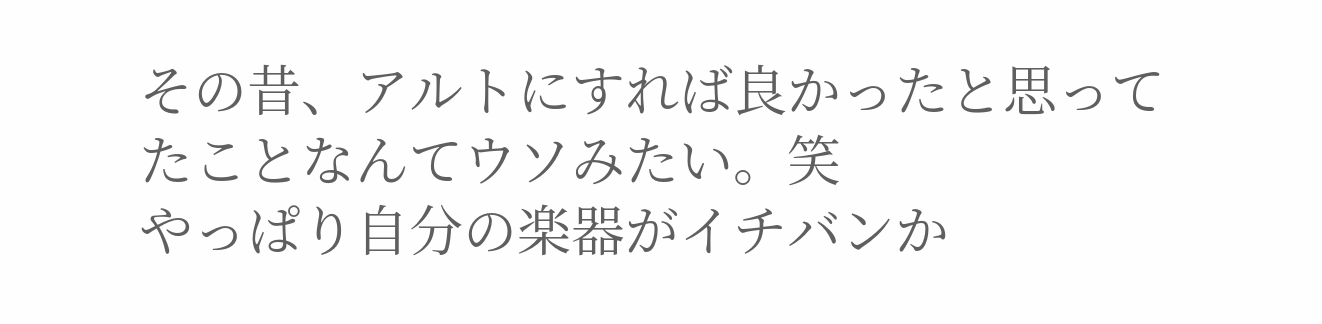その昔、アルトにすれば良かったと思ってたことなんてウソみたい。笑
やっぱり自分の楽器がイチバンか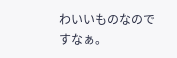わいいものなのですなぁ。